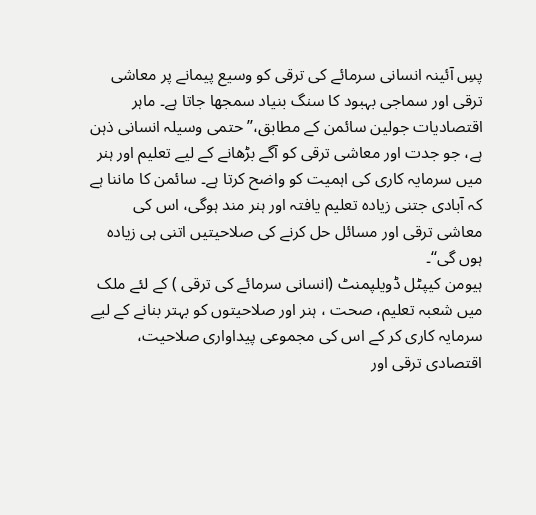پسِ آئینہ انسانی سرمائے کی ترقی کو وسیع پیمانے پر معاشی ترقی اور سماجی بہبود کا سنگ بنیاد سمجھا جاتا ہے۔ ماہر اقتصادیات جولین سائمن کے مطابق،’’حتمی وسیلہ انسانی ذہن ہے، جو جدت اور معاشی ترقی کو آگے بڑھانے کے لیے تعلیم اور ہنر میں سرمایہ کاری کی اہمیت کو واضح کرتا ہے۔ سائمن کا ماننا ہے کہ آبادی جتنی زیادہ تعلیم یافتہ اور ہنر مند ہوگی، اس کی معاشی ترقی اور مسائل حل کرنے کی صلاحیتیں اتنی ہی زیادہ ہوں گی‘‘۔
ہیومن کیپٹل ڈویلپمنٹ (انسانی سرمائے کی ترقی ) کے لئے ملک میں شعبہ تعلیم، صحت ، ہنر اور صلاحیتوں کو بہتر بنانے کے لیے سرمایہ کاری کر کے اس کی مجموعی پیداواری صلاحیت، اقتصادی ترقی اور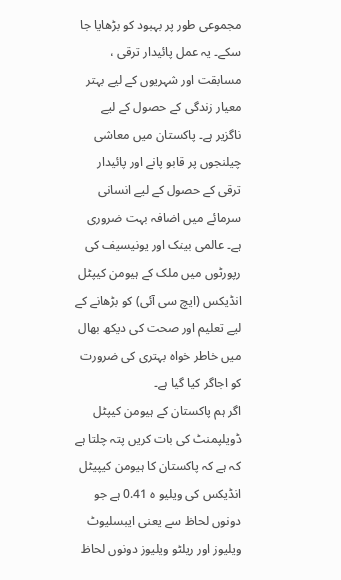مجموعی طور پر بہبود کو بڑھایا جا سکے۔ یہ عمل پائیدار ترقی ، مسابقت اور شہریوں کے لیے بہتر معیار زندگی کے حصول کے لیے ناگزیر ہے۔ پاکستان میں معاشی چیلنجوں پر قابو پانے اور پائیدار ترقی کے حصول کے لیے انسانی سرمائے میں اضافہ بہت ضروری ہے۔ عالمی بینک اور یونیسیف کی رپورٹوں میں ملک کے ہیومن کیپٹل انڈیکس (ایچ سی آئی) کو بڑھانے کے لیے تعلیم اور صحت کی دیکھ بھال میں خاطر خواہ بہتری کی ضرورت کو اجاگر کیا گیا ہے۔
اگر ہم پاکستان کے ہیومن کیپٹل ڈویلپمنٹ کی بات کریں پتہ چلتا ہے کہ ہے کہ پاکستان کا ہیومن کیپیٹل انڈیکس کی ویلیو ہ 0.41 ہے جو دونوں لحاظ سے یعنی ایبسلیوٹ ویلیوز اور ریلٹو ویلیوز دونوں لحاظ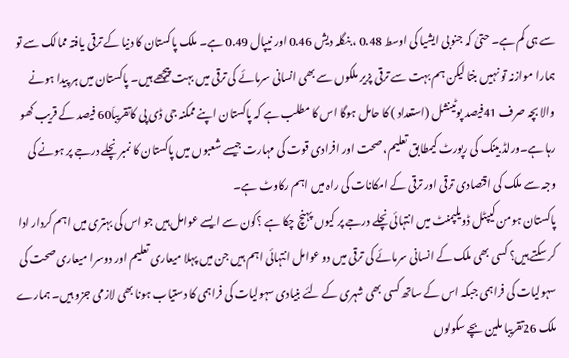سے ہی کم ہے۔ حتیٰ کہ جنوبی ایشیا کی اوسط 0.48 ، بنگلہ دیش 0.46 اور نیپال 0.49 ہے۔ ملک پاکستان کا دنیا کے ترقی یافتہ ممالک سے تو ہمارا موازنہ تو نہیں بنتا لیکن ہم بہت سے ترقی پزیر ملکوں سے بھی انسانی سرمائے کی ترقی میں بہت پیچھے ہیں۔ پاکستان میں ہر پیدا ہونے والا بچہ صرف 41فیصد پوٹینشل (استعداد ) کا حامل ہوگا اس کا مطلب ہے کہ پاکستان اپنے ممکنہ جی ڈی پی کاتقریباَ60 فیصد کے قریب کھو رہا ہے۔ورلڈ بینک کی رپورٹ کیمطابق تعلیم، صحت اور افرادی قوت کی مہارت جیسے شعبوں میں پاکستان کا نمبر نچلے درجے پر ہونے کی وجہ سے ملک کی اقتصادی ترقی اور ترقی کے امکانات کی راہ میں اہم رکاوٹ ہے۔
پاکستان ہومن کیپٹل ڈویلپمنٹ میں انتہائی نچلے درجے پر کیوں پہنچ چکا ہے ؟کون سے ایسے عوامل ہیں جو اس کی بہتری میں اہم کردار ادا کر سکتے ہیں؟ کسی بھی ملک کے انسانی سرمائے کی ترقی میں دو عوامل انتہائی اہم ہیں جن میں پہلا میعاری تعلیم اور دوسرا میعاری صحت کی سہولیات کی فراہمی جبکہ اس کے ساتھ کسی بھی شہری کے لئے بنیادی سہولیات کی فراہمی کا دستیاب ہونا بھی لازمی جزو ہیں۔ ہمارے ملک 26تقریبا ملین بچے سکولوں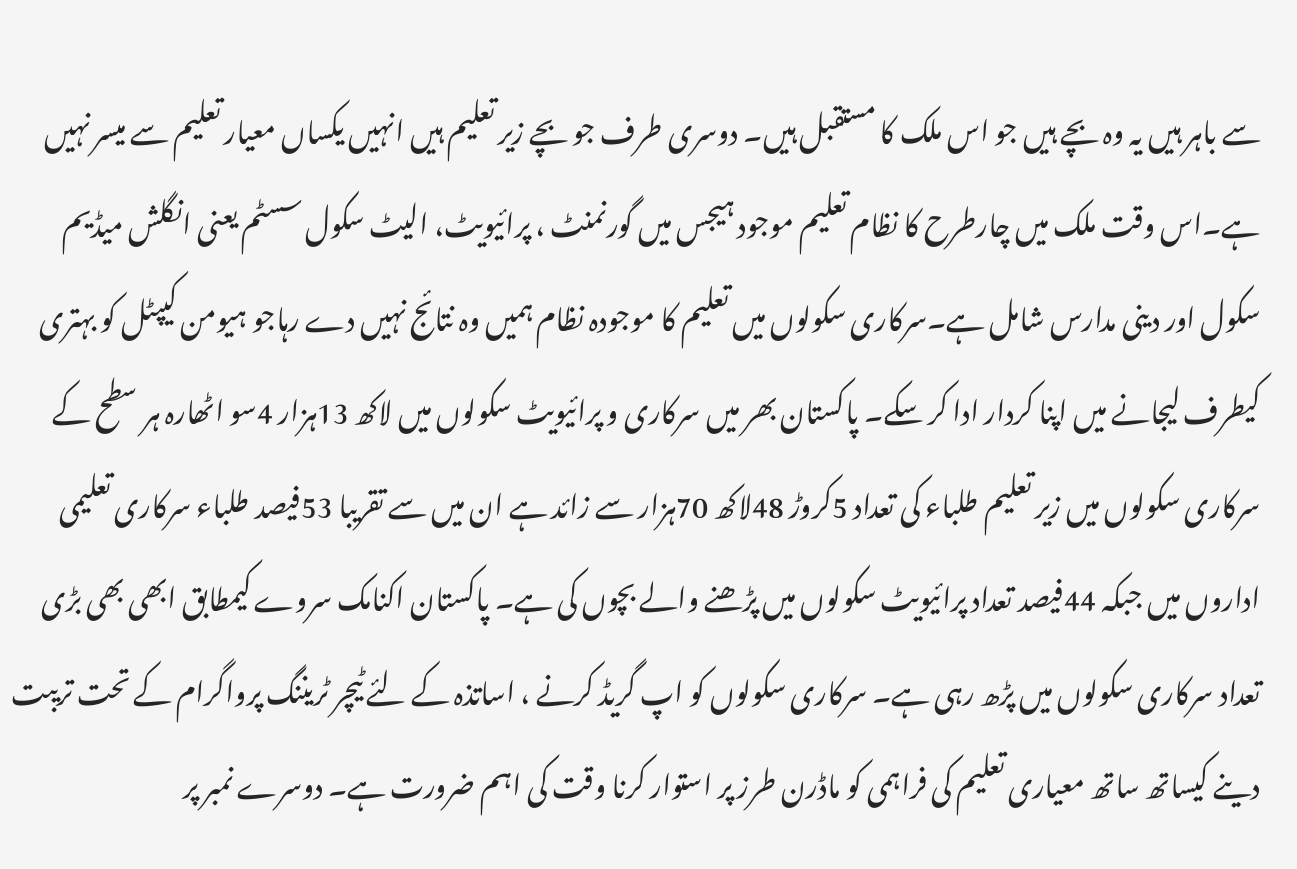سے باہر ہیں یہ وہ بچے ہیں جو اس ملک کا مستقبل ہیں۔ دوسری طرف جو بچے زیر تعلیم ہیں انہیں یکساں معیار تعلیم سے میسر نہیں ہے۔اس وقت ملک میں چارطرح کا نظام تعلیم موجود ہیجس میں گورنمنٹ ، پرائیویٹ، الیٹ سکول سسٹم یعنی انگلش میڈیم سکول اور دینی مدارس شامل ہے۔سرکاری سکولوں میں تعلیم کا موجودہ نظام ہمیں وہ نتائج نہیں دے رہاجو ہیومن کیپٹل کو بہتری کیطرف لیجانے میں اپنا کردار ادا کر سکے۔ پاکستان بھر میں سرکاری و پرائیویٹ سکولوں میں لاکھ 13ہزار 4سو اٹھارہ ہر سطح کے سرکاری سکولوں میں زیر تعلیم طلباء کی تعداد 5کروڑ 48لاکھ 70ہزار سے زائد ہے ان میں سے تقریبا 53فیصد طلباء سرکاری تعلیمی اداروں میں جبکہ 44فیصد تعداد پرائیویٹ سکولوں میں پڑھنے والے بچوں کی ہے۔ پاکستان اکنامک سروے کیمطابق ابھی بھی بڑی تعداد سرکاری سکولوں میں پڑھ رہی ہے۔ سرکاری سکولوں کو اپ گریڈ کرنے ، اساتذہ کے لئے ٹیچر ٹریننگ پرواگرام کے تحت تریبت دینے کیساتھ ساتھ معیاری تعلیم کی فراہمی کو ماڈرن طرز پر استوار کرنا وقت کی اہم ضرورت ہے۔ دوسرے نمبر پر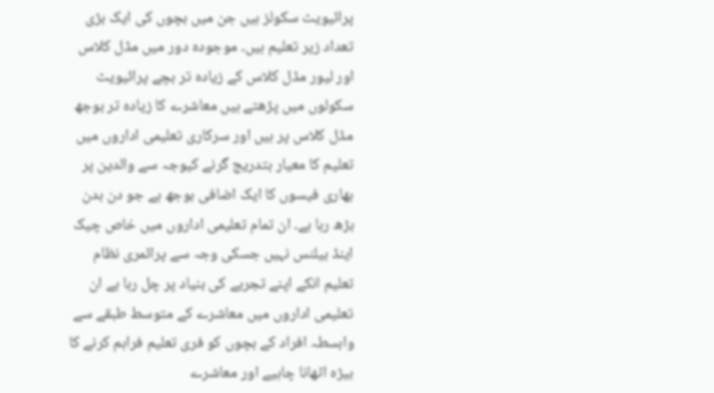پرائیویٹ سکولز ہیں جن میں بچوں کی ایک بڑی تعداد زیر تعلیم ہیں۔ موجودہ دور میں مڈل کلاس اور لیور مڈل کلاس کے زیادہ تر بچے پرائیویٹ سکولوں میں پڑھتے ہیں معاشرے کا زیادہ تر بوجھ مڈل کلاس پر ہیں اور سرکاری تعلیمی اداروں میں تعلیم کا معیار بتدریج گرنے کیوجہ سے والدین پر بھاری فیسوں کا ایک اضافی بوجھ ہے جو دن بدن بڑھ رہا ہے۔ ان تمام تعلیمی اداروں میں خاص چیک اینڈ بیلنس نہیں جسکی وجہ سے پرائمری نظام تعلیم انکے اپنے تجربے کی بنیاد پر چل رہا ہے ان تعلیمی اداروں میں معاشرے کے متوسط طبقے سے وابسطہ افراد کے بچوں کو فری تعلیم فراہم کرنے کا بیڑہ اٹھانا چاہیے اور معاشرے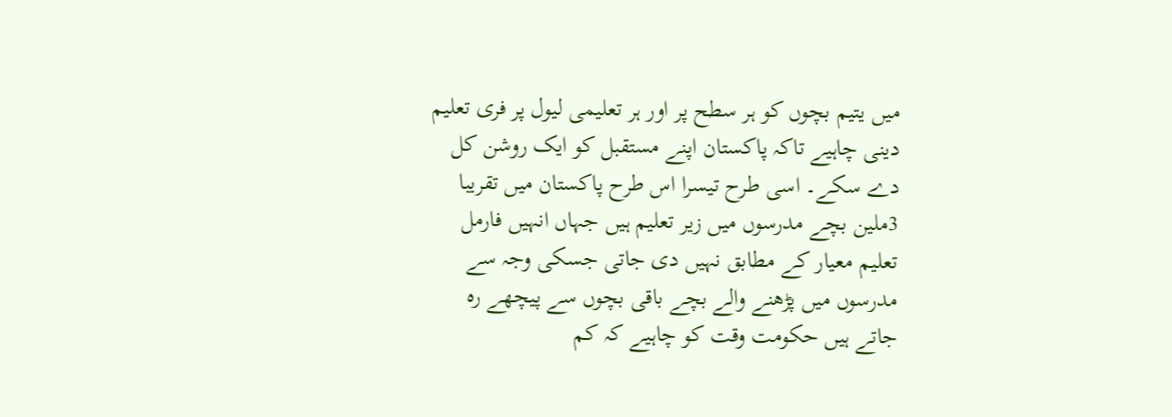میں یتیم بچوں کو ہر سطح پر اور ہر تعلیمی لیول پر فری تعلیم دینی چاہیے تاکہ پاکستان اپنے مستقبل کو ایک روشن کل دے سکے۔ اسی طرح تیسرا اس طرح پاکستان میں تقریبا 3ملین بچے مدرسوں میں زیر تعلیم ہیں جہاں انہیں فارمل تعلیم معیار کے مطابق نہیں دی جاتی جسکی وجہ سے مدرسوں میں پڑھنے والے بچے باقی بچوں سے پیچھے رہ جاتے ہیں حکومت وقت کو چاہیے کہ کم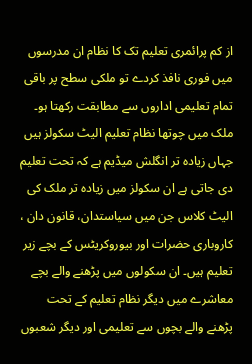از کم پرائمری تعلیم تک کا نظام ان مدرسوں میں فوری نافذ کردے تو ملکی سطح پر باقی تمام تعلیمی اداروں سے مطابقت رکھتا ہو۔ ملک میں چوتھا نظام تعلیم الیٹ سکولز ہیں جہاں زیادہ تر انگلش میڈیم ہے کہ تحت تعلیم دی جاتی ہے ان سکولز میں زیادہ تر ملک کی الیٹ کلاس جن میں سیاستدان، قانون دان ، کاروباری حضرات اور بیوروکریٹس کے بچے زیر تعلیم ہیں۔ ان سکولوں میں پڑھنے والے بچے معاشرے میں دیگر نظام تعلیم کے تحت پڑھنے والے بچوں سے تعلیمی اور دیگر شعبوں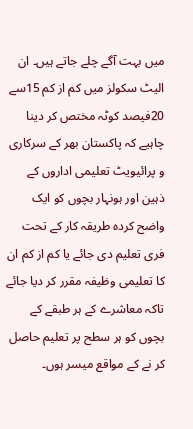میں بہت آگے چلے جاتے ہیں۔ ان الیٹ سکولز میں کم از کم 15سے 20فیصد کوٹہ مختص کر دینا چاہیے کہ پاکستان بھر کے سرکاری و پرائیویٹ تعلیمی اداروں کے ذہین اور ہونہار بچوں کو ایک واضح کردہ طریقہ کار کے تحت فری تعلیم دی جائے یا کم از کم ان کا تعلیمی وظیفہ مقرر کر دیا جائے تاکہ معاشرے کے ہر طبقے کے بچوں کو ہر سطح پر تعلیم حاصل کر نے کے مواقع میسر ہوں۔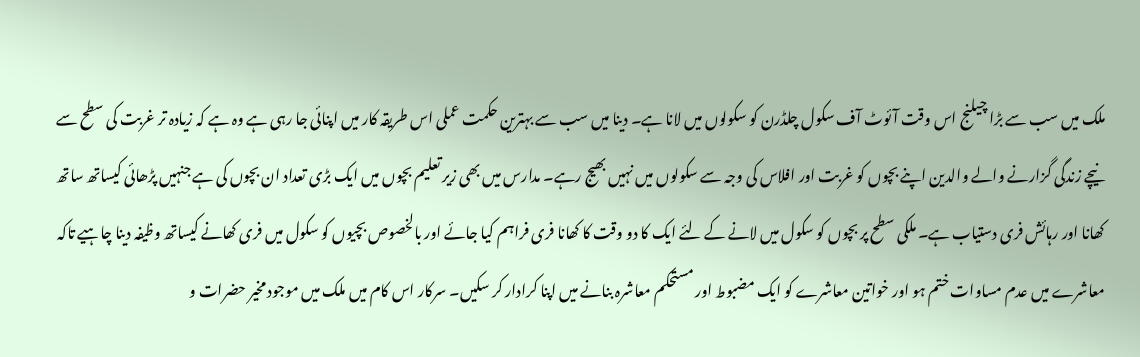ملک میں سب سے بڑا چیلنج اس وقت آئوٹ آف سکول چلڈرن کو سکولوں میں لانا ہے۔ دینا میں سب سے بہترین حکمت عملی اس طریقہ کار میں اپنائی جا رہی ہے وہ ہے کہ زیادہ تر غربت کی سطح سے نیچے زندگی گزارنے والے والدین اپنے بچوں کو غربت اور افلاس کی وجہ سے سکولوں میں نہیں بھیج رہے۔ مدارس میں بھی زیر تعلیم بچوں میں ایک بڑی تعداد ان بچوں کی ہے جنہیں پڑھائی کیساتھ ساتھ کھانا اور رہائش فری دستیاب ہے۔ ملکی سطح پر بچوں کو سکول میں لانے کے لئے ایک کا دو وقت کا کھانا فری فراہم کیا جائے اور بالخصوص بچیوں کو سکول میں فری کھانے کیساتھ وظیفہ دینا چاہیے تاکہ معاشرے میں عدم مساوات ختم ہو اور خواتین معاشرے کو ایک مضبوط اور مستحکم معاشرہ بنانے میں اپنا کرادار کر سکیں۔ سرکار اس کام میں ملک میں موجود مخیر حضرات و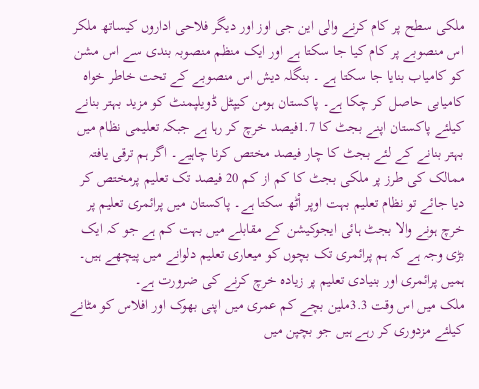ملکی سطح پر کام کرنے والی این جی اوز اور دیگر فلاحی اداروں کیساتھ ملکر اس منصوبے پر کام کیا جا سکتا ہے اور ایک منظم منصوبہ بندی سے اس مشن کو کامیاب بنایا جا سکتا ہے ۔ بنگلہ دیش اس منصوبے کے تحت خاطر خواہ کامیابی حاصل کر چکا ہے۔ پاکستان ہومن کیپٹل ڈویلپمنٹ کو مزید بہتر بنانے کیلئے پاکستان اپنے بجٹ کا 1.7فیصد خرچ کر رہا ہے جبکہ تعلیمی نظام میں بہتر بنانے کے لئے بجٹ کا چار فیصد مختص کرنا چاہیے۔ اگر ہم ترقی یافتہ ممالک کی طرز پر ملکی بجٹ کا کم از کم 20 فیصد تک تعلیم پرمختص کر دیا جائے تو نظام تعلیم بہت اوپر اْٹھ سکتا ہے۔ پاکستان میں پرائمری تعلیم پر خرچ ہونے والا بجٹ ہائی ایجوکیشن کے مقابلے میں بہت کم ہے جو کہ ایک بڑی وجہ ہے کہ ہم پرائمری تک بچوں کو میعاری تعلیم دلوانے میں پیچھے ہیں۔ ہمیں پرائمری اور بنیادی تعلیم پر زیادہ خرچ کرنے کی ضرورت ہے۔
ملک میں اس وقت 3.3ملین بچے کم عمری میں اپنی بھوک اور افلاس کو مٹانے کیلئے مزدوری کر رہے ہیں جو بچپن میں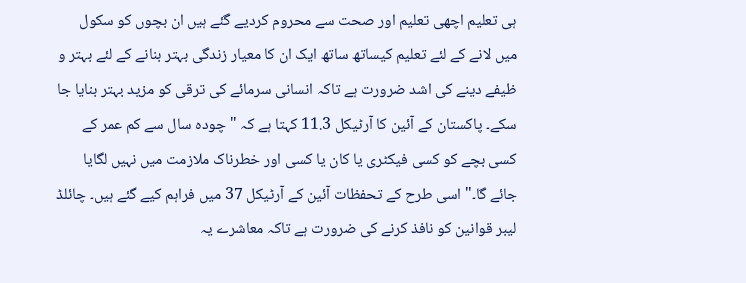ہی تعلیم اچھی تعلیم اور صحت سے محروم کردیے گئے ہیں ان بچوں کو سکول میں لانے کے لئے تعلیم کیساتھ ساتھ ایک ان کا معیار زندگی بہتر بنانے کے لئے بہتر و ظیفے دینے کی اشد ضرورت ہے تاکہ انسانی سرمائے کی ترقی کو مزید بہتر بنایا جا سکے۔ پاکستان کے آئین کا آرٹیکل 11.3 کہتا ہے کہ "چودہ سال سے کم عمر کے کسی بچے کو کسی فیکٹری یا کان یا کسی اور خطرناک ملازمت میں نہیں لگایا جائے گا۔" اسی طرح کے تحفظات آئین کے آرٹیکل 37 میں فراہم کیے گئے ہیں۔ چائلڈ لیبر قوانین کو نافذ کرنے کی ضرورت ہے تاکہ معاشرے یہ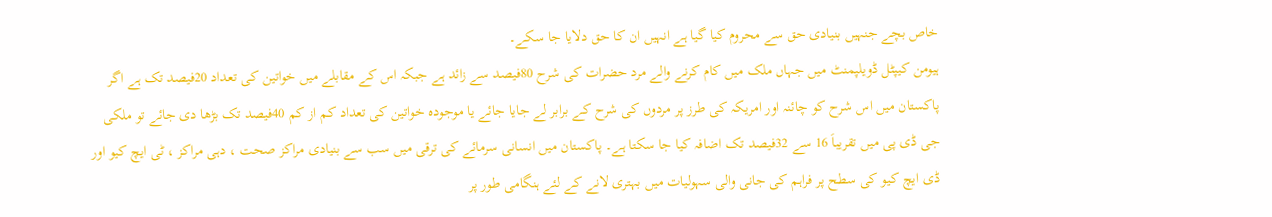خاص بچے جنہیں بنیادی حق سے محروم کیا گیا ہے انہیں ان کا حق دلایا جا سکے۔
ہیومن کیپٹل ڈویلپمنٹ میں جہاں ملک میں کام کرنے والے مرد حضرات کی شرح 80فیصد سے زائد ہے جبکہ اس کے مقابلے میں خواتین کی تعداد 20فیصد تک ہے اگر پاکستان میں اس شرح کو چائنہ اور امریکہ کی طرز پر مردوں کی شرح کے برابر لے جایا جائے یا موجودہ خواتین کی تعداد کم از کم 40فیصد تک بڑھا دی جائے تو ملکی جی ڈی پی میں تقریباَ 16 سے 32فیصد تک اضافہ کیا جا سکتا ہے۔ پاکستان میں انسانی سرمائے کی ترقی میں سب سے بنیادی مراکز صحت ، دہی مراکز ، ٹی ایچ کیو اور ڈی ایچ کیو کی سطح پر فراہم کی جانی والی سہولیات میں بہتری لانے کے لئے ہنگامی طور پر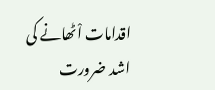اقدامات اْٹھانے کی اشد ضرورت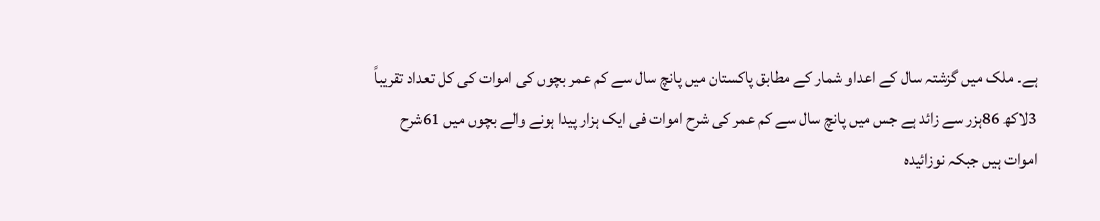ہے۔ ملک میں گزشتہ سال کے اعداو شمار کے مطابق پاکستان میں پانچ سال سے کم عمر بچوں کی اموات کی کل تعداد تقریباً 3لاکھ 86ہزر سے زائد ہے جس میں پانچ سال سے کم عمر کی شرح اموات فی ایک ہزار پیدا ہونے والے بچوں میں 61شرح اموات ہیں جبکہ نوزائیدہ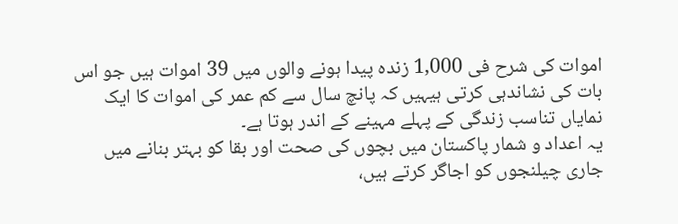اموات کی شرح فی 1,000 زندہ پیدا ہونے والوں میں 39 اموات ہیں جو اس بات کی نشاندہی کرتی ہیہیں کہ پانچ سال سے کم عمر کی اموات کا ایک نمایاں تناسب زندگی کے پہلے مہینے کے اندر ہوتا ہے۔
یہ اعداد و شمار پاکستان میں بچوں کی صحت اور بقا کو بہتر بنانے میں جاری چیلنجوں کو اجاگر کرتے ہیں،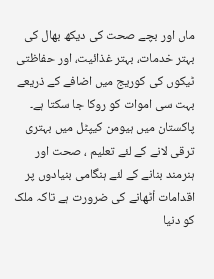ماں اور بچے صحت کی دیکھ بھال کی بہتر خدمات، بہتر غذائیت، اور حفاظتی ٹیکوں کی کوریج میں اضافے کے ذریعے بہت سی اموات کو روکا جا سکتا ہے۔ پاکستان میں ہیومن کیپٹل میں بہتری ترقی لانے کے لئے تعلیم ، صحت اور ہنرمند بنانے کے لئے ہنگامی بنیادوں پر اقدامات اْٹھانے کی ضرورت ہے تاکہ ملک کو دنیا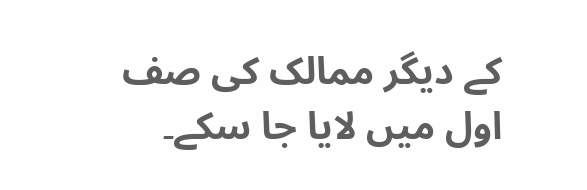کے دیگر ممالک کی صف اول میں لایا جا سکے۔